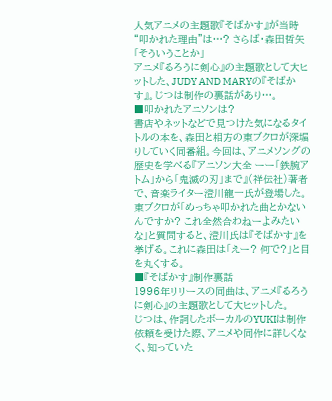人気アニメの主題歌『そばかす』が当時“叩かれた理由”は…? さらば・森田哲矢「そういうことか」
アニメ『るろうに剣心』の主題歌として大ヒットした、JUDY AND MARYの『そばかす』。じつは制作の裏話があり…。
■叩かれたアニソンは?
書店やネットなどで見つけた気になるタイトルの本を、森田と相方の東ブクロが深堀りしていく同番組。今回は、アニメソングの歴史を学べる『アニソン大全 ーー「鉄腕アトム」から「鬼滅の刃」まで』(祥伝社)著者で、音楽ライター澄川龍一氏が登場した。
東ブクロが「めっちゃ叩かれた曲とかないんですか? これ全然合わねーよみたいな」と質問すると、澄川氏は『そばかす』を挙げる。これに森田は「えー? 何で?」と目を丸くする。
■『そばかす』制作裏話
1996年リリースの同曲は、アニメ『るろうに剣心』の主題歌として大ヒットした。
じつは、作詞したボーカルのYUKIは制作依頼を受けた際、アニメや同作に詳しくなく、知っていた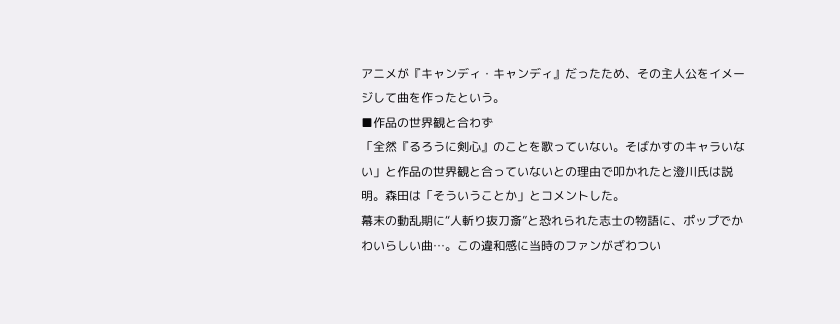アニメが『キャンディ・キャンディ』だったため、その主人公をイメージして曲を作ったという。
■作品の世界観と合わず
「全然『るろうに剣心』のことを歌っていない。そばかすのキャラいない」と作品の世界観と合っていないとの理由で叩かれたと澄川氏は説明。森田は「そういうことか」とコメントした。
幕末の動乱期に“人斬り抜刀斎”と恐れられた志士の物語に、ポップでかわいらしい曲…。この違和感に当時のファンがざわつい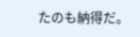たのも納得だ。